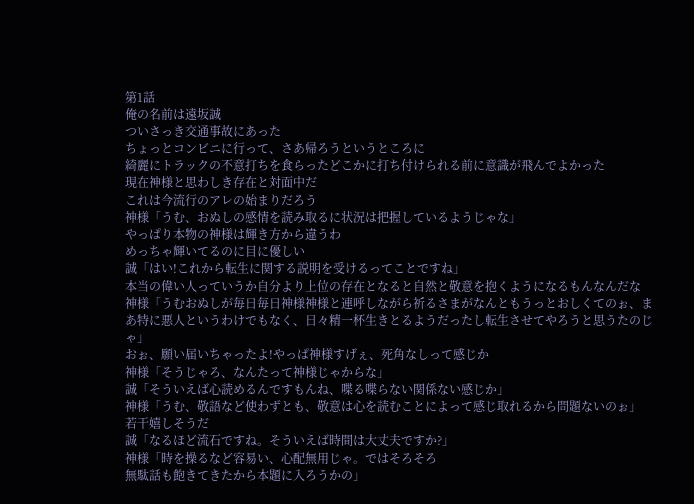第1話
俺の名前は遠坂誠
ついさっき交通事故にあった
ちょっとコンビニに行って、さあ帰ろうというところに
綺麗にトラックの不意打ちを食らったどこかに打ち付けられる前に意識が飛んでよかった
現在神様と思わしき存在と対面中だ
これは今流行のアレの始まりだろう
神様「うむ、おぬしの感情を読み取るに状況は把握しているようじゃな」
やっぱり本物の神様は輝き方から違うわ
めっちゃ輝いてるのに目に優しい
誠「はい!これから転生に関する説明を受けるってことですね」
本当の偉い人っていうか自分より上位の存在となると自然と敬意を抱くようになるもんなんだな
神様「うむおぬしが毎日毎日神様神様と連呼しながら祈るさまがなんともうっとおしくてのぉ、まあ特に悪人というわけでもなく、日々精一杯生きとるようだったし転生させてやろうと思うたのじゃ」
おぉ、願い届いちゃったよ!やっぱ神様すげぇ、死角なしって感じか
神様「そうじゃろ、なんたって神様じゃからな」
誠「そういえば心読めるんですもんね、喋る喋らない関係ない感じか」
神様「うむ、敬語など使わずとも、敬意は心を読むことによって感じ取れるから問題ないのぉ」
若干嬉しそうだ
誠「なるほど流石ですね。そういえば時間は大丈夫ですか?」
神様「時を操るなど容易い、心配無用じゃ。ではそろそろ
無駄話も飽きてきたから本題に入ろうかの」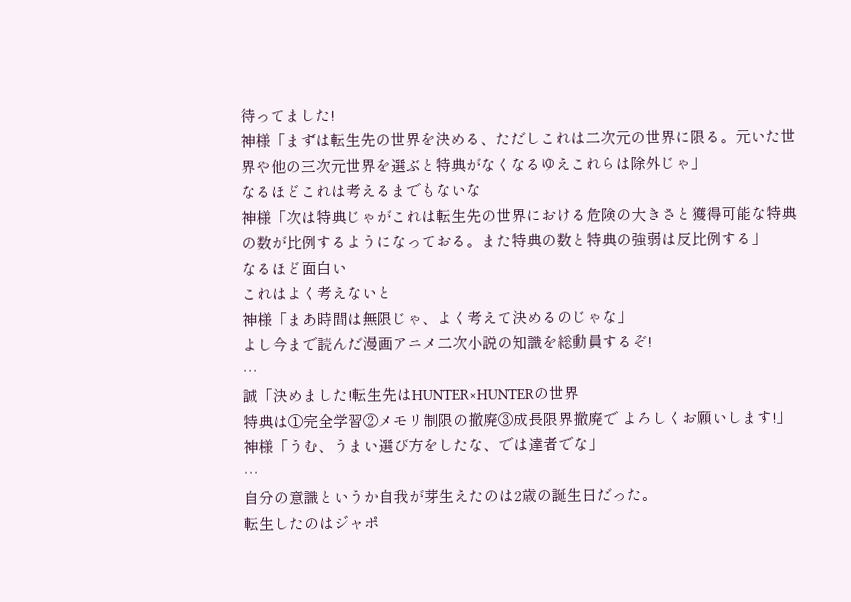待ってました!
神様「まずは転生先の世界を決める、ただしこれは二次元の世界に限る。元いた世界や他の三次元世界を選ぶと特典がなくなるゆえこれらは除外じゃ」
なるほどこれは考えるまでもないな
神様「次は特典じゃがこれは転生先の世界における危険の大きさと獲得可能な特典の数が比例するようになっておる。また特典の数と特典の強弱は反比例する」
なるほど面白い
これはよく考えないと
神様「まあ時間は無限じゃ、よく考えて決めるのじゃな」
よし今まで読んだ漫画アニメ二次小説の知識を総動員するぞ!
…
誠「決めました!転生先はHUNTER×HUNTERの世界
特典は①完全学習②メモリ制限の撤廃③成長限界撤廃で よろしくお願いします!」
神様「うむ、うまい選び方をしたな、では達者でな」
…
自分の意識というか自我が芽生えたのは2歳の誕生日だった。
転生したのはジャポ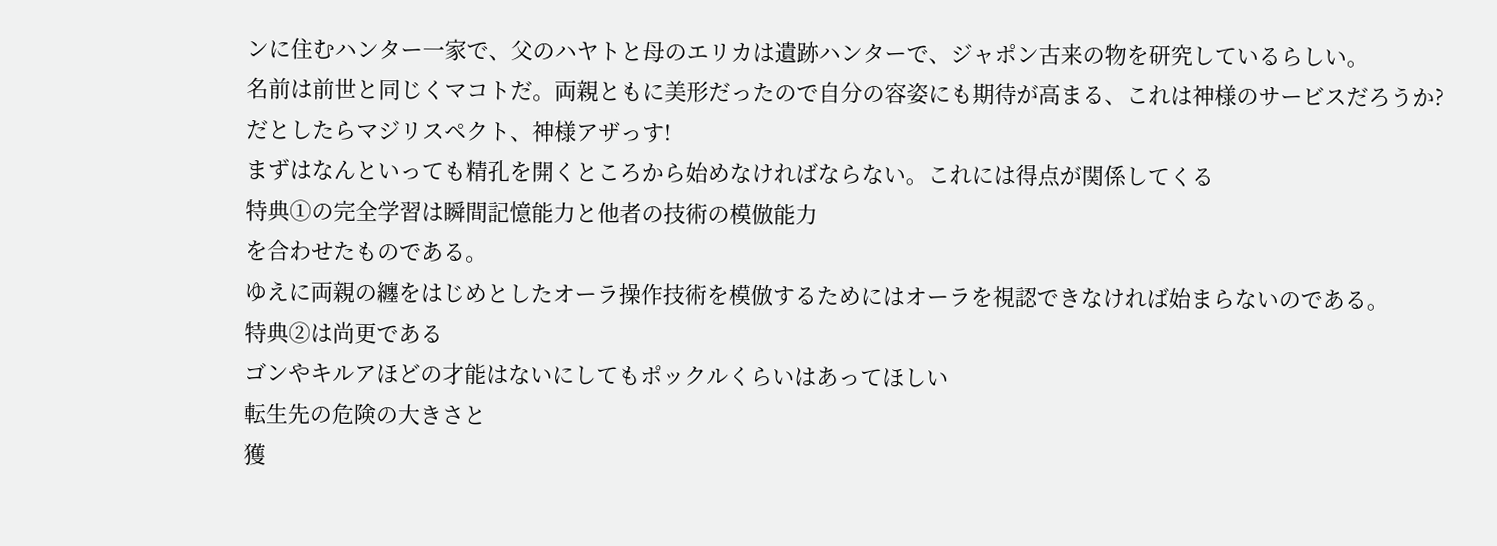ンに住むハンター一家で、父のハヤトと母のエリカは遺跡ハンターで、ジャポン古来の物を研究しているらしい。
名前は前世と同じくマコトだ。両親ともに美形だったので自分の容姿にも期待が高まる、これは神様のサービスだろうか?だとしたらマジリスペクト、神様アザっす!
まずはなんといっても精孔を開くところから始めなければならない。これには得点が関係してくる
特典①の完全学習は瞬間記憶能力と他者の技術の模倣能力
を合わせたものである。
ゆえに両親の纏をはじめとしたオーラ操作技術を模倣するためにはオーラを視認できなければ始まらないのである。
特典②は尚更である
ゴンやキルアほどの才能はないにしてもポックルくらいはあってほしい
転生先の危険の大きさと
獲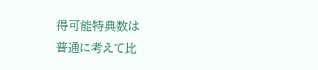得可能特典数は
普通に考えて比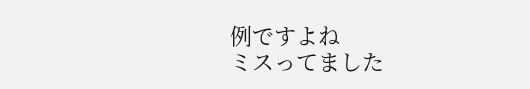例ですよね
ミスってました